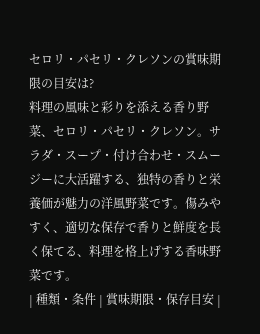セロリ・パセリ・クレソンの賞味期限の目安は?
料理の風味と彩りを添える香り野菜、セロリ・パセリ・クレソン。サラダ・スープ・付け合わせ・スムージーに大活躍する、独特の香りと栄養価が魅力の洋風野菜です。傷みやすく、適切な保存で香りと鮮度を長く保てる、料理を格上げする香味野菜です。
| 種類・条件 | 賞味期限・保存目安 |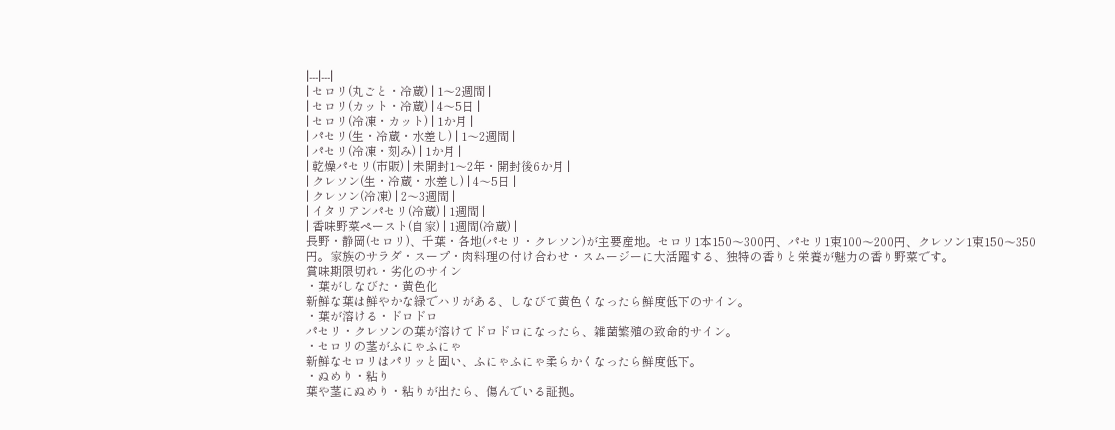|---|---|
| セロリ(丸ごと・冷蔵) | 1〜2週間 |
| セロリ(カット・冷蔵) | 4〜5日 |
| セロリ(冷凍・カット) | 1か月 |
| パセリ(生・冷蔵・水差し) | 1〜2週間 |
| パセリ(冷凍・刻み) | 1か月 |
| 乾燥パセリ(市販) | 未開封1〜2年・開封後6か月 |
| クレソン(生・冷蔵・水差し) | 4〜5日 |
| クレソン(冷凍) | 2〜3週間 |
| イタリアンパセリ(冷蔵) | 1週間 |
| 香味野菜ペースト(自家) | 1週間(冷蔵) |
長野・静岡(セロリ)、千葉・各地(パセリ・クレソン)が主要産地。セロリ1本150〜300円、パセリ1束100〜200円、クレソン1束150〜350円。家族のサラダ・スープ・肉料理の付け合わせ・スムージーに大活躍する、独特の香りと栄養が魅力の香り野菜です。
賞味期限切れ・劣化のサイン
・葉がしなびた・黄色化
新鮮な葉は鮮やかな緑でハリがある、しなびて黄色くなったら鮮度低下のサイン。
・葉が溶ける・ドロドロ
パセリ・クレソンの葉が溶けてドロドロになったら、雑菌繁殖の致命的サイン。
・セロリの茎がふにゃふにゃ
新鮮なセロリはパリッと固い、ふにゃふにゃ柔らかくなったら鮮度低下。
・ぬめり・粘り
葉や茎にぬめり・粘りが出たら、傷んでいる証拠。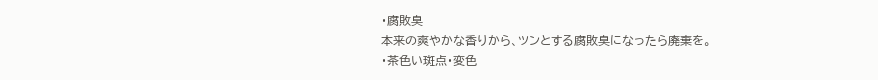・腐敗臭
本来の爽やかな香りから、ツンとする腐敗臭になったら廃棄を。
・茶色い斑点・変色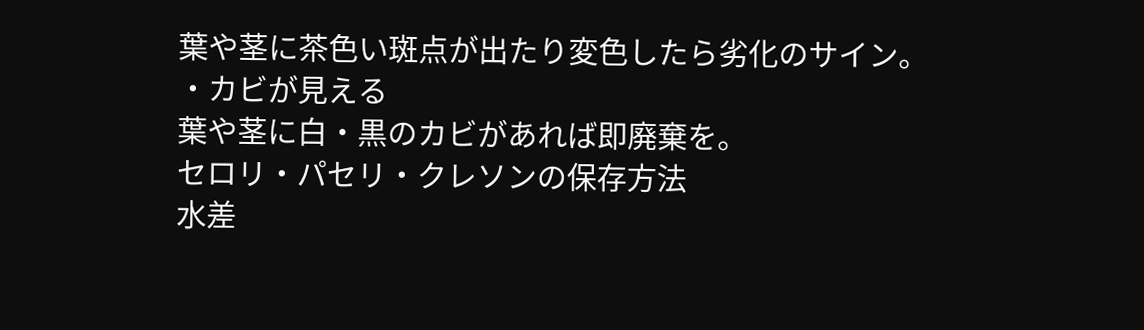葉や茎に茶色い斑点が出たり変色したら劣化のサイン。
・カビが見える
葉や茎に白・黒のカビがあれば即廃棄を。
セロリ・パセリ・クレソンの保存方法
水差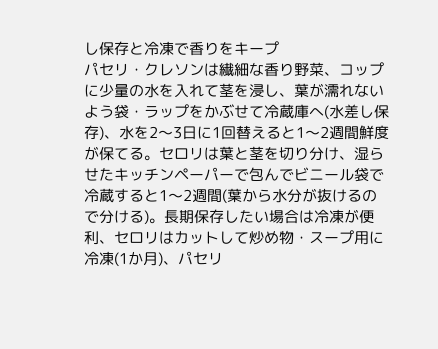し保存と冷凍で香りをキープ
パセリ・クレソンは繊細な香り野菜、コップに少量の水を入れて茎を浸し、葉が濡れないよう袋・ラップをかぶせて冷蔵庫へ(水差し保存)、水を2〜3日に1回替えると1〜2週間鮮度が保てる。セロリは葉と茎を切り分け、湿らせたキッチンペーパーで包んでビニール袋で冷蔵すると1〜2週間(葉から水分が抜けるので分ける)。長期保存したい場合は冷凍が便利、セロリはカットして炒め物・スープ用に冷凍(1か月)、パセリ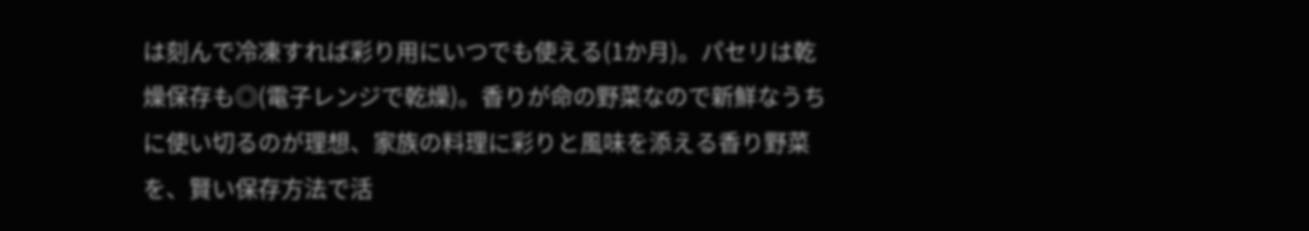は刻んで冷凍すれば彩り用にいつでも使える(1か月)。パセリは乾燥保存も◎(電子レンジで乾燥)。香りが命の野菜なので新鮮なうちに使い切るのが理想、家族の料理に彩りと風味を添える香り野菜を、賢い保存方法で活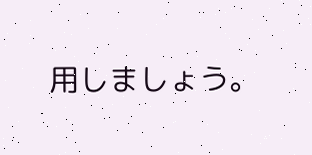用しましょう。